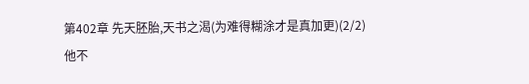第402章 先天胚胎,天书之渴(为难得糊涂才是真加更)(2/2)
他不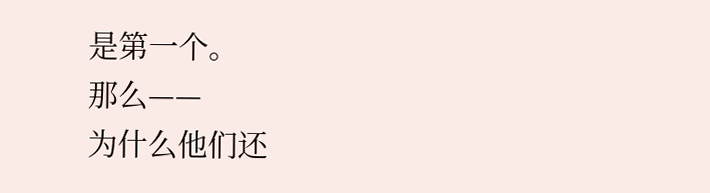是第一个。
那么——
为什么他们还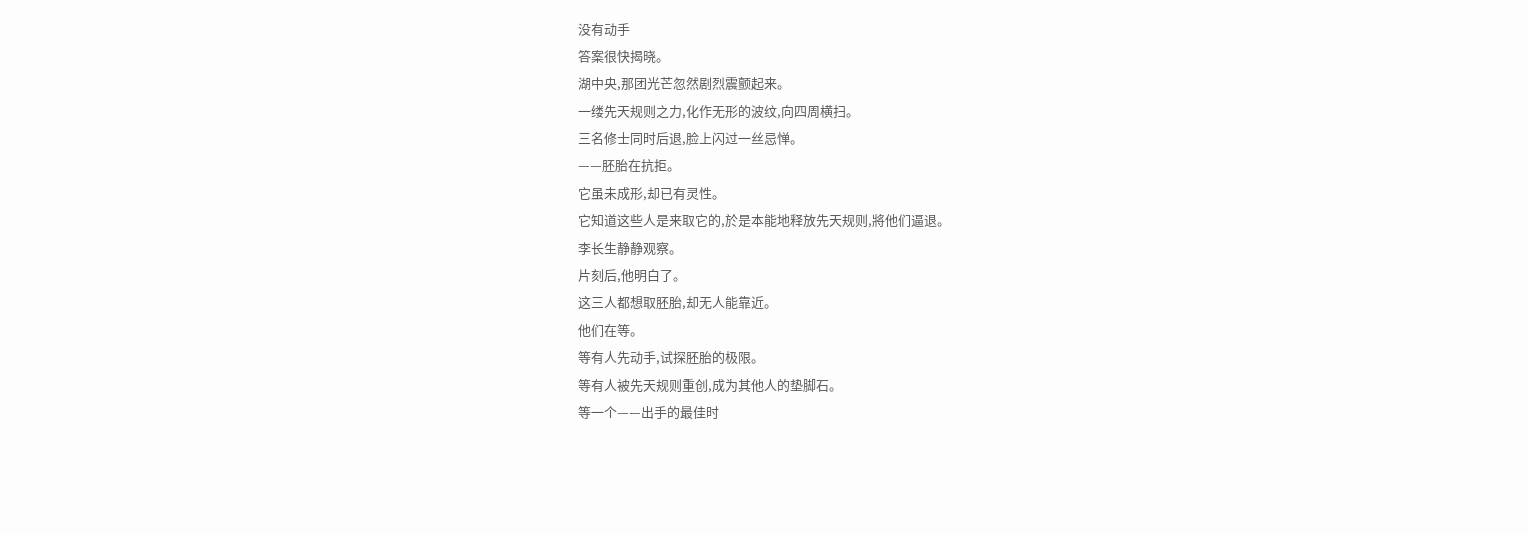没有动手
答案很快揭晓。
湖中央,那团光芒忽然剧烈震颤起来。
一缕先天规则之力,化作无形的波纹,向四周横扫。
三名修士同时后退,脸上闪过一丝忌惮。
——胚胎在抗拒。
它虽未成形,却已有灵性。
它知道这些人是来取它的,於是本能地释放先天规则,將他们逼退。
李长生静静观察。
片刻后,他明白了。
这三人都想取胚胎,却无人能靠近。
他们在等。
等有人先动手,试探胚胎的极限。
等有人被先天规则重创,成为其他人的垫脚石。
等一个——出手的最佳时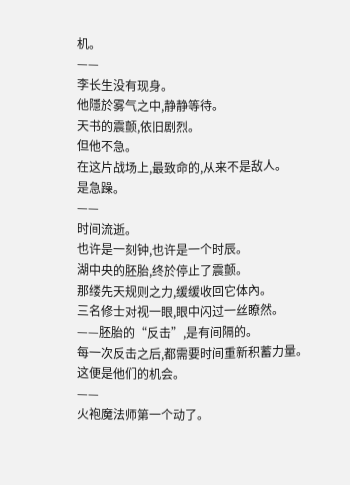机。
——
李长生没有现身。
他隱於雾气之中,静静等待。
天书的震颤,依旧剧烈。
但他不急。
在这片战场上,最致命的,从来不是敌人。
是急躁。
——
时间流逝。
也许是一刻钟,也许是一个时辰。
湖中央的胚胎,终於停止了震颤。
那缕先天规则之力,缓缓收回它体內。
三名修士对视一眼,眼中闪过一丝瞭然。
——胚胎的“反击”,是有间隔的。
每一次反击之后,都需要时间重新积蓄力量。
这便是他们的机会。
——
火袍魔法师第一个动了。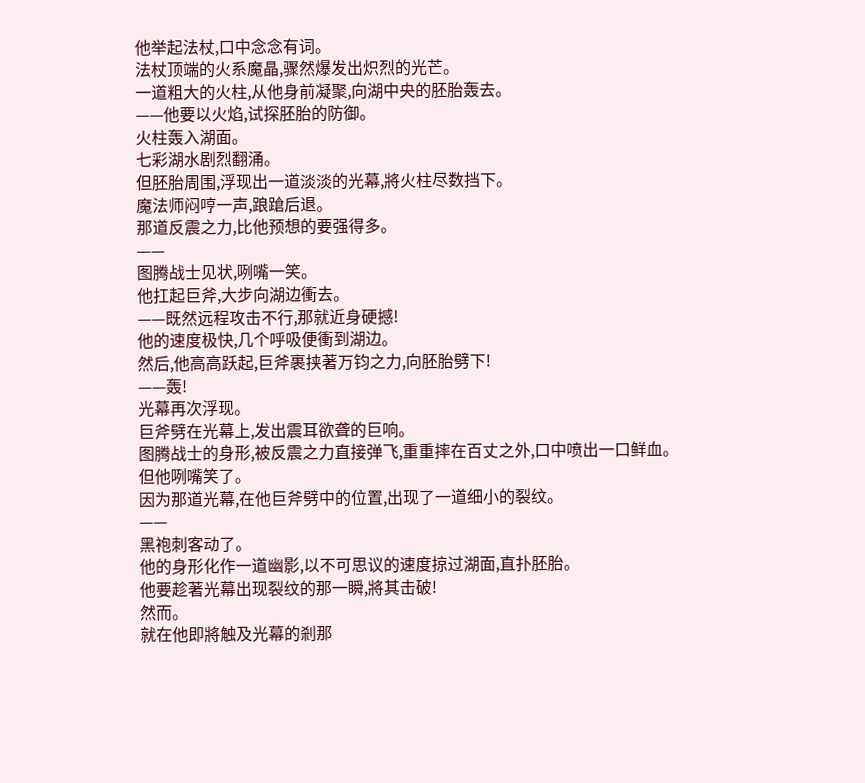他举起法杖,口中念念有词。
法杖顶端的火系魔晶,骤然爆发出炽烈的光芒。
一道粗大的火柱,从他身前凝聚,向湖中央的胚胎轰去。
——他要以火焰,试探胚胎的防御。
火柱轰入湖面。
七彩湖水剧烈翻涌。
但胚胎周围,浮现出一道淡淡的光幕,將火柱尽数挡下。
魔法师闷哼一声,踉蹌后退。
那道反震之力,比他预想的要强得多。
——
图腾战士见状,咧嘴一笑。
他扛起巨斧,大步向湖边衝去。
——既然远程攻击不行,那就近身硬撼!
他的速度极快,几个呼吸便衝到湖边。
然后,他高高跃起,巨斧裹挟著万钧之力,向胚胎劈下!
——轰!
光幕再次浮现。
巨斧劈在光幕上,发出震耳欲聋的巨响。
图腾战士的身形,被反震之力直接弹飞,重重摔在百丈之外,口中喷出一口鲜血。
但他咧嘴笑了。
因为那道光幕,在他巨斧劈中的位置,出现了一道细小的裂纹。
——
黑袍刺客动了。
他的身形化作一道幽影,以不可思议的速度掠过湖面,直扑胚胎。
他要趁著光幕出现裂纹的那一瞬,將其击破!
然而。
就在他即將触及光幕的剎那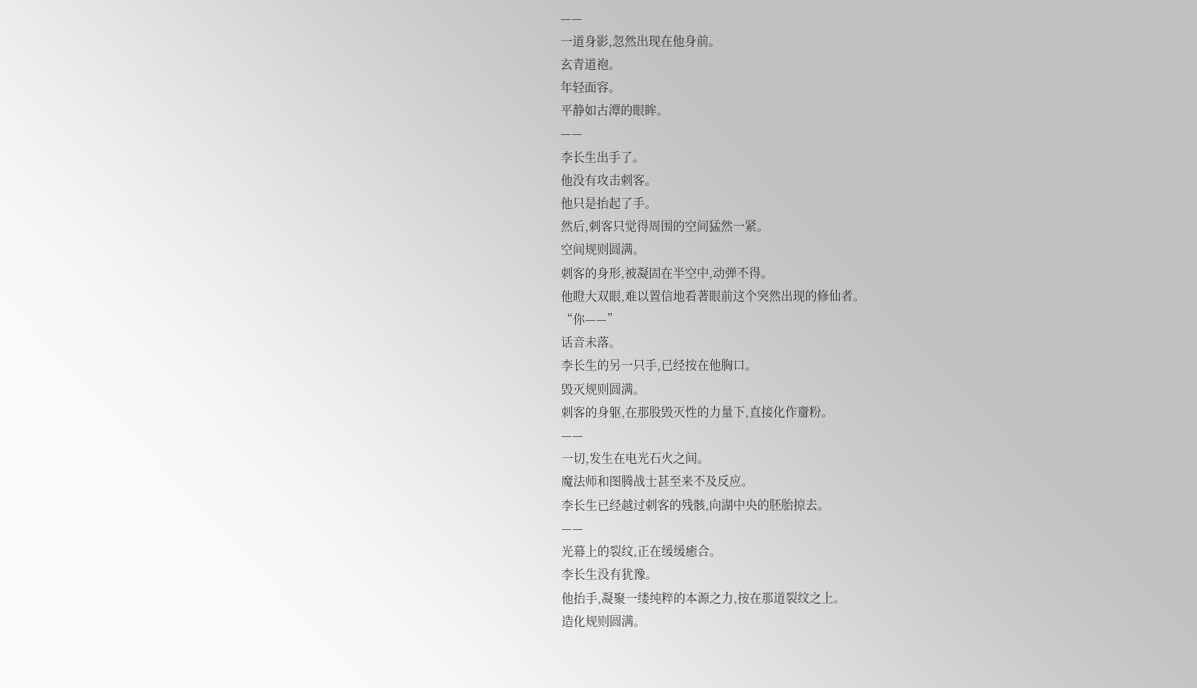——
一道身影,忽然出现在他身前。
玄青道袍。
年轻面容。
平静如古潭的眼眸。
——
李长生出手了。
他没有攻击刺客。
他只是抬起了手。
然后,刺客只觉得周围的空间猛然一紧。
空间规则圆满。
刺客的身形,被凝固在半空中,动弹不得。
他瞪大双眼,难以置信地看著眼前这个突然出现的修仙者。
“你——”
话音未落。
李长生的另一只手,已经按在他胸口。
毁灭规则圆满。
刺客的身躯,在那股毁灭性的力量下,直接化作齏粉。
——
一切,发生在电光石火之间。
魔法师和图腾战士甚至来不及反应。
李长生已经越过刺客的残骸,向湖中央的胚胎掠去。
——
光幕上的裂纹,正在缓缓癒合。
李长生没有犹豫。
他抬手,凝聚一缕纯粹的本源之力,按在那道裂纹之上。
造化规则圆满。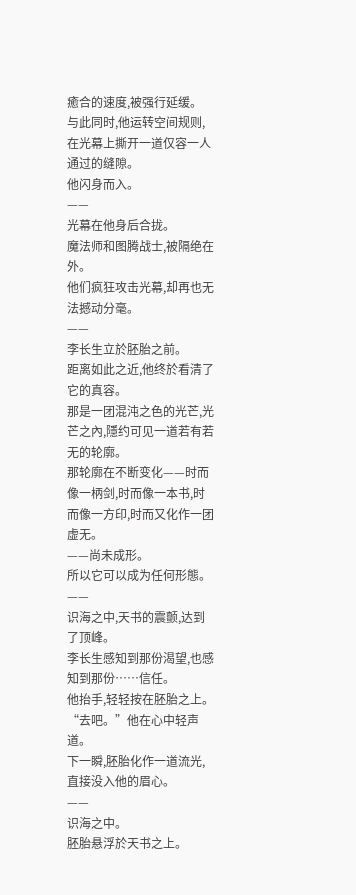癒合的速度,被强行延缓。
与此同时,他运转空间规则,在光幕上撕开一道仅容一人通过的缝隙。
他闪身而入。
——
光幕在他身后合拢。
魔法师和图腾战士,被隔绝在外。
他们疯狂攻击光幕,却再也无法撼动分毫。
——
李长生立於胚胎之前。
距离如此之近,他终於看清了它的真容。
那是一团混沌之色的光芒,光芒之內,隱约可见一道若有若无的轮廓。
那轮廓在不断变化——时而像一柄剑,时而像一本书,时而像一方印,时而又化作一团虚无。
——尚未成形。
所以它可以成为任何形態。
——
识海之中,天书的震颤,达到了顶峰。
李长生感知到那份渴望,也感知到那份……信任。
他抬手,轻轻按在胚胎之上。
“去吧。”他在心中轻声道。
下一瞬,胚胎化作一道流光,直接没入他的眉心。
——
识海之中。
胚胎悬浮於天书之上。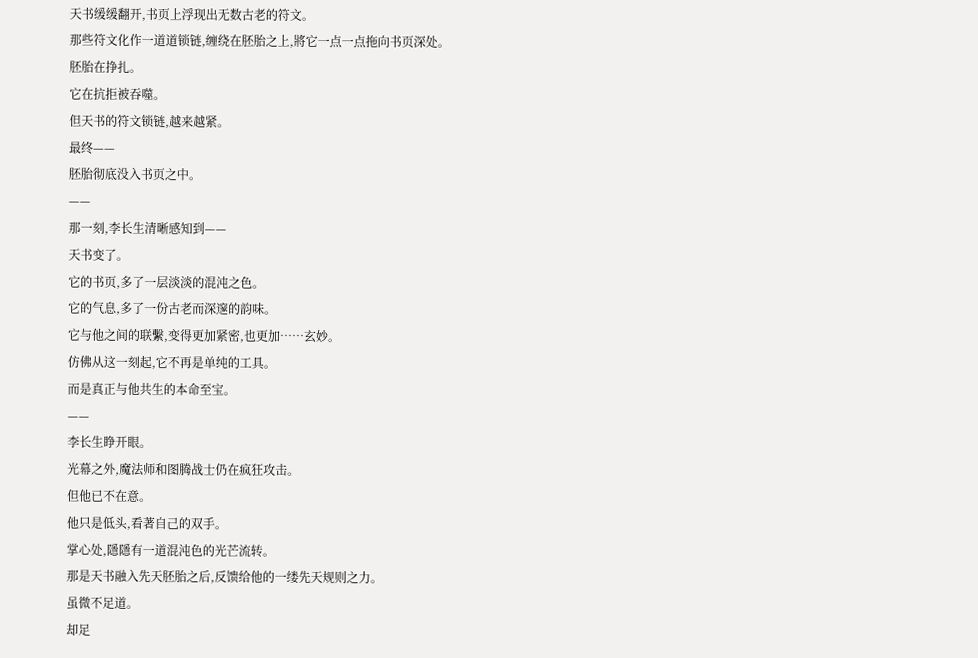天书缓缓翻开,书页上浮现出无数古老的符文。
那些符文化作一道道锁链,缠绕在胚胎之上,將它一点一点拖向书页深处。
胚胎在挣扎。
它在抗拒被吞噬。
但天书的符文锁链,越来越紧。
最终——
胚胎彻底没入书页之中。
——
那一刻,李长生清晰感知到——
天书变了。
它的书页,多了一层淡淡的混沌之色。
它的气息,多了一份古老而深邃的韵味。
它与他之间的联繫,变得更加紧密,也更加……玄妙。
仿佛从这一刻起,它不再是单纯的工具。
而是真正与他共生的本命至宝。
——
李长生睁开眼。
光幕之外,魔法师和图腾战士仍在疯狂攻击。
但他已不在意。
他只是低头,看著自己的双手。
掌心处,隱隱有一道混沌色的光芒流转。
那是天书融入先天胚胎之后,反馈给他的一缕先天规则之力。
虽微不足道。
却足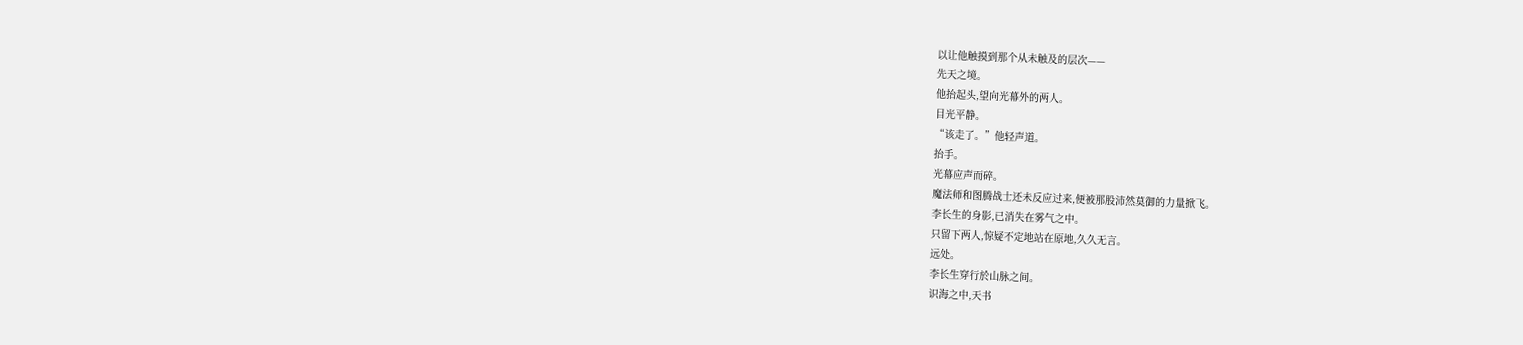以让他触摸到那个从未触及的层次——
先天之境。
他抬起头,望向光幕外的两人。
目光平静。
“该走了。”他轻声道。
抬手。
光幕应声而碎。
魔法师和图腾战士还未反应过来,便被那股沛然莫御的力量掀飞。
李长生的身影,已消失在雾气之中。
只留下两人,惊疑不定地站在原地,久久无言。
远处。
李长生穿行於山脉之间。
识海之中,天书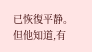已恢復平静。
但他知道,有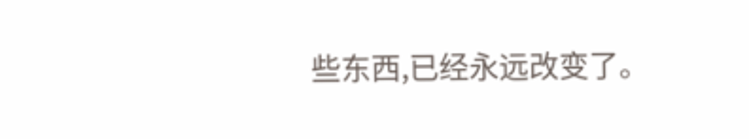些东西,已经永远改变了。